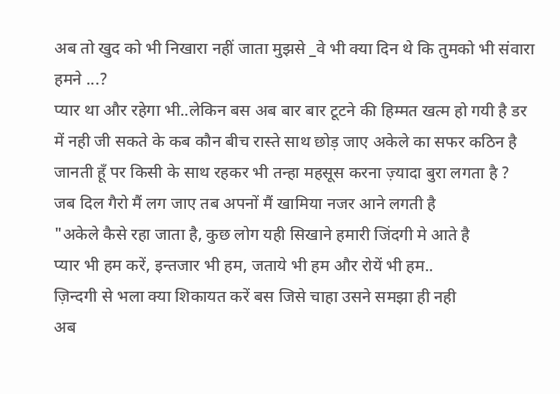अब तो खुद को भी निखारा नहीं जाता मुझसे _वे भी क्या दिन थे कि तुमको भी संवारा हमने ...?
प्यार था और रहेगा भी..लेकिन बस अब बार बार टूटने की हिम्मत खत्म हो गयी है डर में नही जी सकते के कब कौन बीच रास्ते साथ छोड़ जाए अकेले का सफर कठिन है जानती हूँ पर किसी के साथ रहकर भी तन्हा महसूस करना ज़्यादा बुरा लगता है ?
जब दिल गैरो मैं लग जाए तब अपनों मैं खामिया नजर आने लगती है
"अकेले कैसे रहा जाता है, कुछ लोग यही सिखाने हमारी जिंदगी मे आते है
प्यार भी हम करें, इन्तजार भी हम, जताये भी हम और रोयें भी हम..
ज़िन्दगी से भला क्या शिकायत करें बस जिसे चाहा उसने समझा ही नही
अब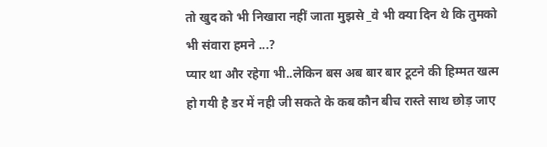तो खुद को भी निखारा नहीं जाता मुझसे _वे भी क्या दिन थे कि तुमको भी संवारा हमने ...?
प्यार था और रहेगा भी..लेकिन बस अब बार बार टूटने की हिम्मत खत्म हो गयी है डर में नही जी सकते के कब कौन बीच रास्ते साथ छोड़ जाए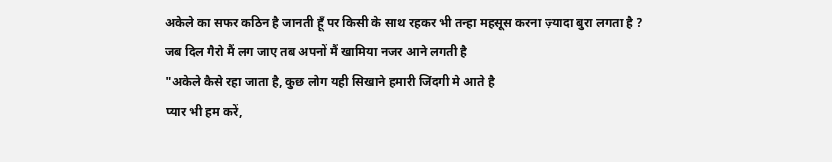अकेले का सफर कठिन है जानती हूँ पर किसी के साथ रहकर भी तन्हा महसूस करना ज़्यादा बुरा लगता है ?
जब दिल गैरो मैं लग जाए तब अपनों मैं खामिया नजर आने लगती है
"अकेले कैसे रहा जाता है, कुछ लोग यही सिखाने हमारी जिंदगी मे आते है
प्यार भी हम करें,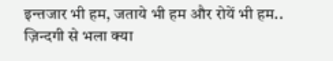इन्तजार भी हम, जताये भी हम और रोयें भी हम..
ज़िन्दगी से भला क्या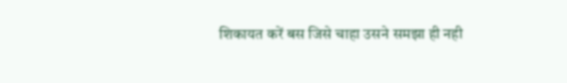शिकायत करें बस जिसे चाहा उसने समझा ही नही